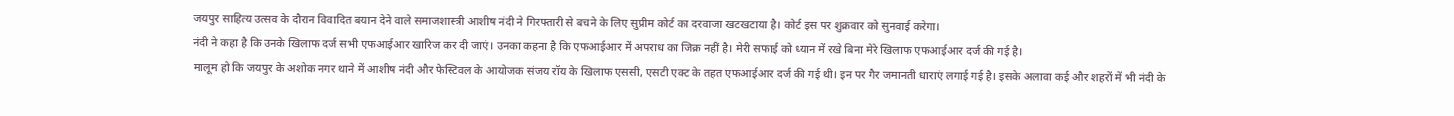जयपुर साहित्य उत्सव के दौरान विवादित बयान देने वाले समाजशास्त्री आशीष नंदी ने गिरफ्तारी से बचने के लिए सुप्रीम कोर्ट का दरवाजा खटखटाया है। कोर्ट इस पर शुक्रवार को सुनवाई करेगा।
नंदी ने कहा है कि उनके खिलाफ दर्ज सभी एफआईआर खारिज कर दी जाएं। उनका कहना है कि एफआईआर में अपराध का जिक्र नहीं है। मेरी सफाई को ध्यान में रखे बिना मेरे खिलाफ एफआईआर दर्ज की गई है।
मालूम हो कि जयपुर के अशोक नगर थाने में आशीष नंदी और फेस्टिवल के आयोजक संजय रॉय के खिलाफ एससी, एसटी एक्ट के तहत एफआईआर दर्ज की गई थी। इन पर गैर जमानती धाराएं लगाई गई है। इसके अलावा कई और शहरों में भी नंदी के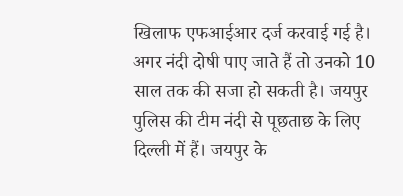खिलाफ एफआईआर दर्ज करवाई गई है।
अगर नंदी दोषी पाए जाते हैं तो उनको 10 साल तक की सजा हो सकती है। जयपुर पुलिस की टीम नंदी से पूछताछ के लिए दिल्ली में हैं। जयपुर के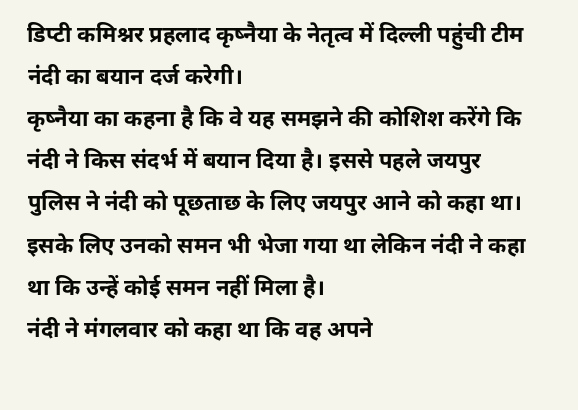डिप्टी कमिश्नर प्रहलाद कृष्नैया के नेतृत्व में दिल्ली पहुंची टीम नंदी का बयान दर्ज करेगी।
कृष्नैया का कहना है कि वे यह समझने की कोशिश करेंगे कि नंदी ने किस संदर्भ में बयान दिया है। इससे पहले जयपुर पुलिस ने नंदी को पूछताछ के लिए जयपुर आने को कहा था। इसके लिए उनको समन भी भेजा गया था लेकिन नंदी ने कहा था कि उन्हें कोई समन नहीं मिला है।
नंदी ने मंगलवार को कहा था कि वह अपने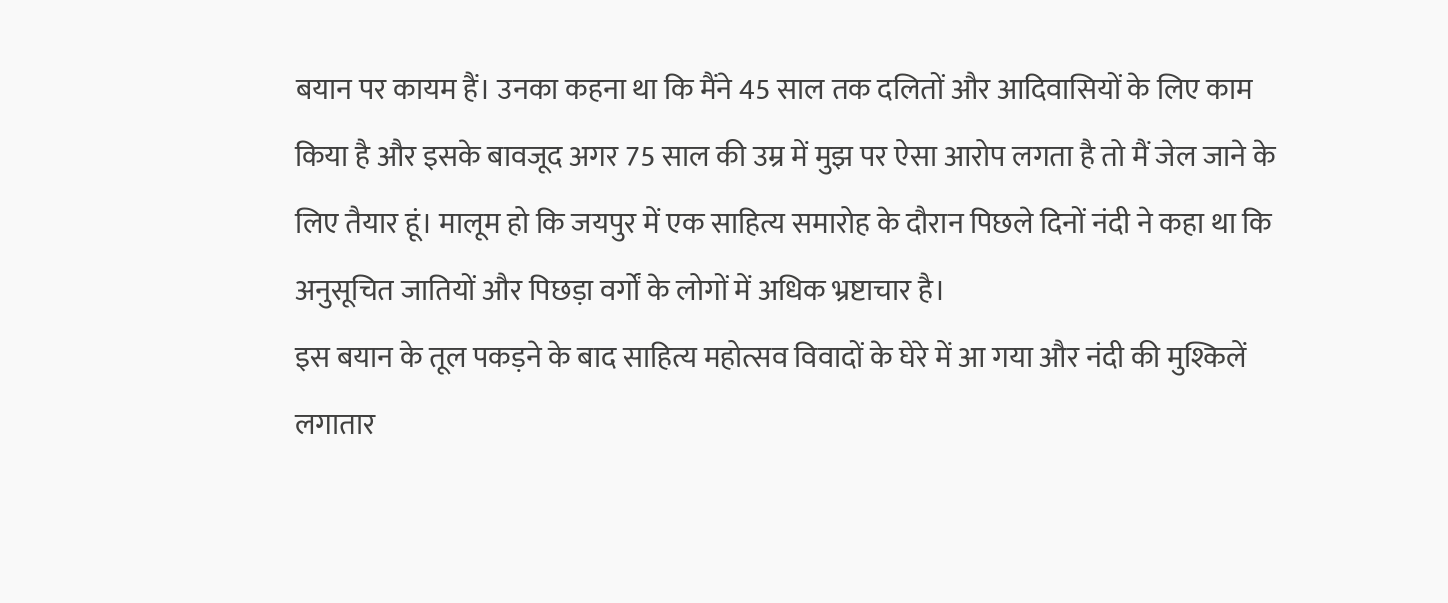बयान पर कायम हैं। उनका कहना था कि मैंने 45 साल तक दलितों और आदिवासियों के लिए काम किया है और इसके बावजूद अगर 75 साल की उम्र में मुझ पर ऐसा आरोप लगता है तो मैं जेल जाने के लिए तैयार हूं। मालूम हो कि जयपुर में एक साहित्य समारोह के दौरान पिछले दिनों नंदी ने कहा था कि अनुसूचित जातियों और पिछड़ा वर्गों के लोगों में अधिक भ्रष्टाचार है।
इस बयान के तूल पकड़ने के बाद साहित्य महोत्सव विवादों के घेरे में आ गया और नंदी की मुश्किलें लगातार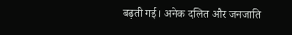बढ़ती गई। अनेक दलित और जनजाति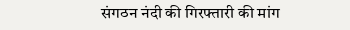संगठन नंदी की गिरफ्तारी की मांग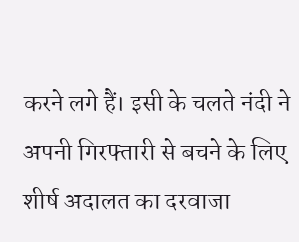करने लगे हैं। इसी के चलते नंदी ने अपनी गिरफ्तारी से बचने के लिए शीर्ष अदालत का दरवाजा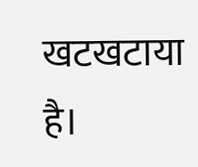खटखटाया है।